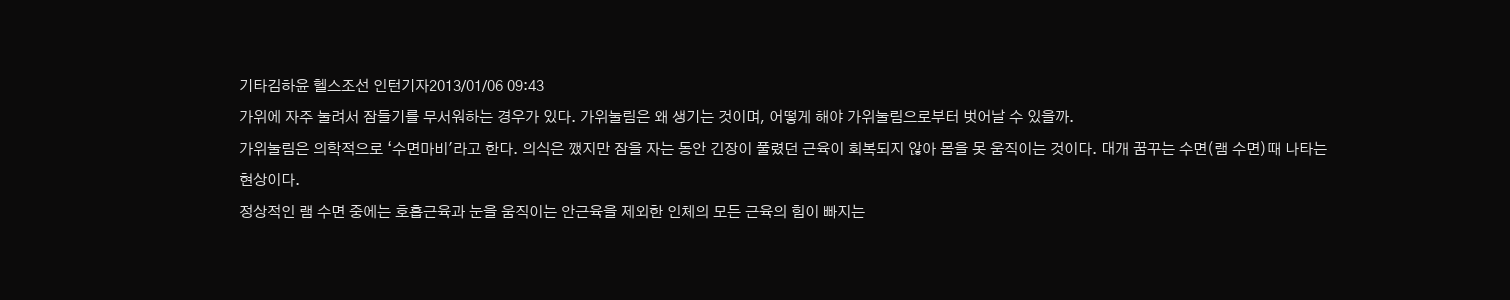기타김하윤 헬스조선 인턴기자2013/01/06 09:43
가위에 자주 눌려서 잠들기를 무서워하는 경우가 있다. 가위눌림은 왜 생기는 것이며, 어떻게 해야 가위눌림으로부터 벗어날 수 있을까.
가위눌림은 의학적으로 ‘수면마비'라고 한다. 의식은 깼지만 잠을 자는 동안 긴장이 풀렸던 근육이 회복되지 않아 몸을 못 움직이는 것이다. 대개 꿈꾸는 수면(램 수면)때 나타는 현상이다.
정상적인 램 수면 중에는 호흡근육과 눈을 움직이는 안근육을 제외한 인체의 모든 근육의 힘이 빠지는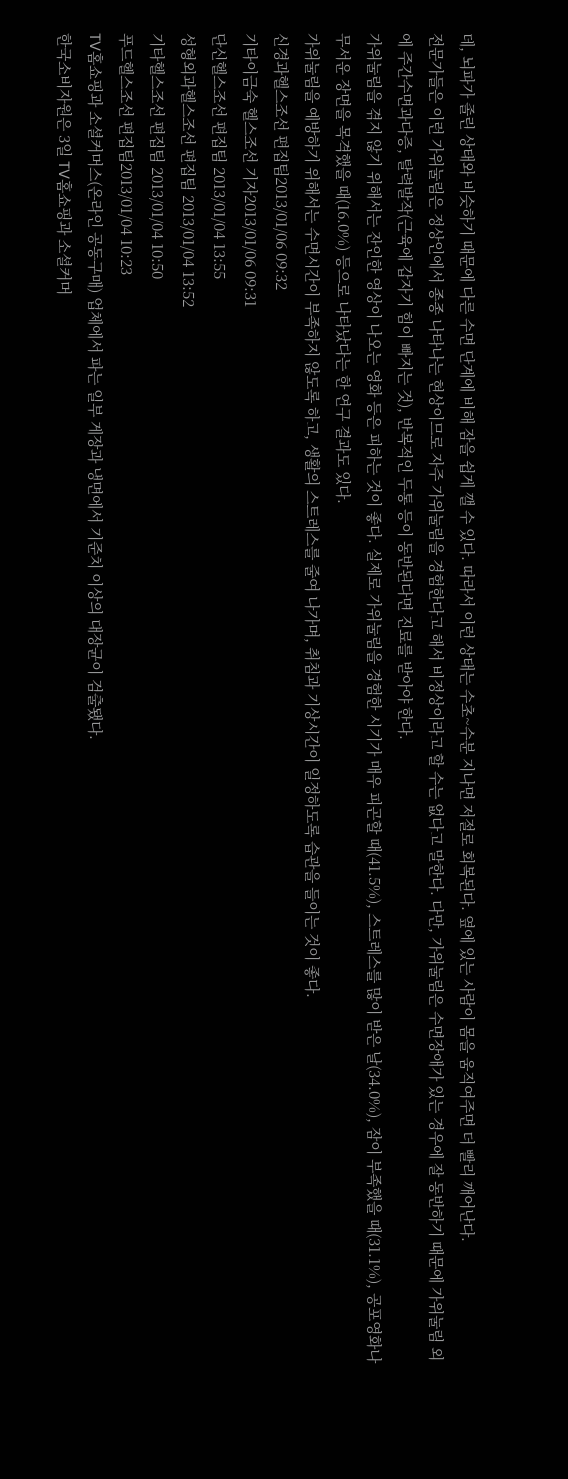데, 뇌파가 졸린 상태와 비슷하기 때문에 다른 수면 단계에 비해 잠을 쉽게 깰 수 있다. 따라서 이런 상태는 수초~수분 지나면 저절로 회복된다. 옆에 있는 사람이 몸을 움직여주면 더 빨리 깨어난다.
전문가들은 이런 가위눌림은 정상인에서 종종 나타나는 현상이므로 자주 가위눌림을 경험한다고 해서 비정상이라고 할 수는 없다고 말한다. 다만, 가위눌림은 수면장애가 있는 경우에 잘 동반하기 때문에 가위눌림 외에 주간수면과다증, 탈력발작(근육에 갑자기 힘이 빠지는 것), 반복적인 두통 등이 동반된다면 진료를 받아야 한다.
가위눌림을 겪지 않기 위해서는 잔인한 영상이 나오는 영화 등은 피하는 것이 좋다. 실제로 가위눌림을 경험한 시기가 매우 피곤할 때(41.5%), 스트레스를 많이 받은 날(34.0%), 잠이 부족했을 때(31.1%), 공포영화나 무서운 장면을 목격했을 때(16.0%) 등으로 나타났다는 한 연구 결과도 있다.
가위눌림을 예방하기 위해서는 수면시간이 부족하지 않도록 하고, 생활의 스트레스를 줄여 나가며, 취침과 기상시간이 일정하도록 습관을 들이는 것이 좋다.
신경과헬스조선 편집팀2013/01/06 09:32
기타이금숙 헬스조선 기자2013/01/06 09:31
단신헬스조선 편집팀 2013/01/04 13:55
성형외과헬스조선 편집팀 2013/01/04 13:52
기타헬스조선 편집팀 2013/01/04 10:50
푸드헬스조선 편집팀2013/01/04 10:23
TV홈쇼핑과 소셜커머스(온라인 공동구매) 업체에서 파는 일부 게장과 냉면에서 기준치 이상의 대장균이 검출됐다.
한국소비자원은 3일 TV홈쇼핑과 소셜커머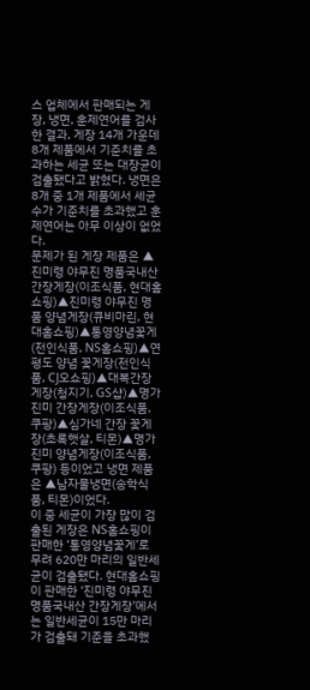스 업체에서 판매되는 게장, 냉면, 훈제연어를 검사한 결과, 게장 14개 가운데 8개 제품에서 기준치를 초과하는 세균 또는 대장균이 검출됐다고 밝혔다. 냉면은 8개 중 1개 제품에서 세균수가 기준치를 초과했고 훈제연어는 아무 이상이 없었다.
문제가 된 게장 제품은 ▲진미령 야무진 명품국내산 간장게장(이조식품, 현대홈쇼핑)▲진미령 야무진 명품 양념게장(큐비마린, 현대홈쇼핑)▲통영양념꽃게(전인식품, NS홈쇼핑)▲연평도 양념 꽃게장(전인식품, CJ오쇼핑)▲대복간장게장(청지기, GS샵)▲명가진미 간장게장(이조식품, 쿠팡)▲심가네 간장 꽃게장(초록햇살, 티몬)▲명가진미 양념게장(이조식품, 쿠팡) 등이었고 냉면 제품은 ▲남자물냉면(송학식품, 티몬)이었다.
이 중 세균이 가장 많이 검출된 게장은 NS홈쇼핑이 판매한 ‘통영양념꽃게’로 무려 620만 마리의 일반세균이 검출됐다. 현대홈쇼핑이 판매한 ‘진미령 야무진 명품국내산 간장게장’에서는 일반세균이 15만 마리가 검출돼 기준을 초과했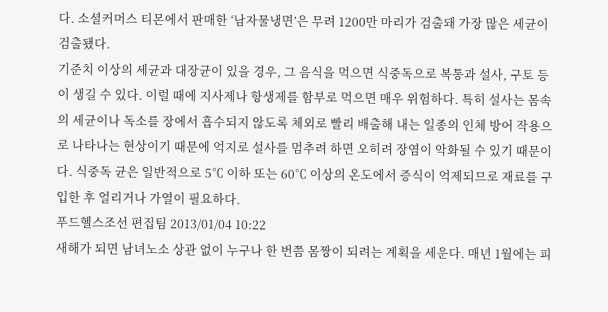다. 소셜커머스 티몬에서 판매한 ‘남자물냉면’은 무려 1200만 마리가 검출돼 가장 많은 세균이 검출됐다.
기준치 이상의 세균과 대장균이 있을 경우, 그 음식을 먹으면 식중독으로 복통과 설사, 구토 등이 생길 수 있다. 이럴 때에 지사제나 항생제를 함부로 먹으면 매우 위험하다. 특히 설사는 몸속의 세균이나 독소를 장에서 흡수되지 않도록 체외로 빨리 배출해 내는 일종의 인체 방어 작용으로 나타나는 현상이기 때문에 억지로 설사를 멈추려 하면 오히려 장염이 악화될 수 있기 때문이다. 식중독 균은 일반적으로 5℃ 이하 또는 60℃ 이상의 온도에서 증식이 억제되므로 재료를 구입한 후 얼리거나 가열이 필요하다.
푸드헬스조선 편집팀 2013/01/04 10:22
새해가 되면 남녀노소 상관 없이 누구나 한 번쯤 몸짱이 되려는 계획을 세운다. 매년 1월에는 피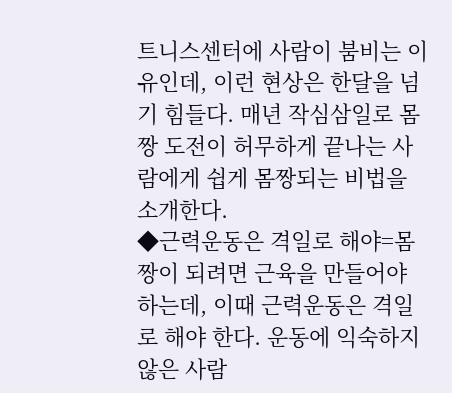트니스센터에 사람이 붐비는 이유인데, 이런 현상은 한달을 넘기 힘들다. 매년 작심삼일로 몸짱 도전이 허무하게 끝나는 사람에게 쉽게 몸짱되는 비법을 소개한다.
◆근력운동은 격일로 해야=몸짱이 되려면 근육을 만들어야 하는데, 이때 근력운동은 격일로 해야 한다. 운동에 익숙하지 않은 사람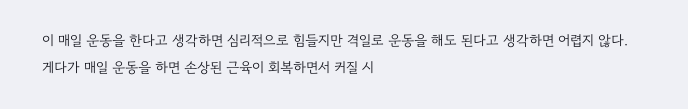이 매일 운동을 한다고 생각하면 심리적으로 힘들지만 격일로 운동을 해도 된다고 생각하면 어렵지 않다. 게다가 매일 운동을 하면 손상된 근육이 회복하면서 커질 시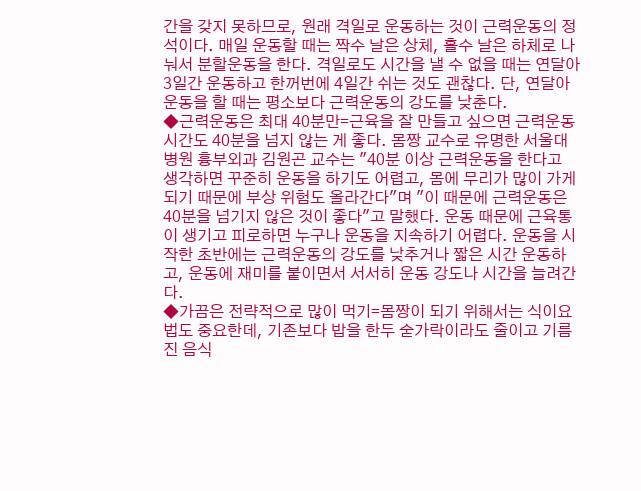간을 갖지 못하므로, 원래 격일로 운동하는 것이 근력운동의 정석이다. 매일 운동할 때는 짝수 날은 상체, 홀수 날은 하체로 나눠서 분할운동을 한다. 격일로도 시간을 낼 수 없을 때는 연달아 3일간 운동하고 한꺼번에 4일간 쉬는 것도 괜찮다. 단, 연달아 운동을 할 때는 평소보다 근력운동의 강도를 낮춘다.
◆근력운동은 최대 40분만=근육을 잘 만들고 싶으면 근력운동 시간도 40분을 넘지 않는 게 좋다. 몸짱 교수로 유명한 서울대병원 흉부외과 김원곤 교수는 "40분 이상 근력운동을 한다고 생각하면 꾸준히 운동을 하기도 어렵고, 몸에 무리가 많이 가게 되기 때문에 부상 위험도 올라간다"며 "이 때문에 근력운동은 40분을 넘기지 않은 것이 좋다"고 말했다. 운동 때문에 근육통이 생기고 피로하면 누구나 운동을 지속하기 어렵다. 운동을 시작한 초반에는 근력운동의 강도를 낮추거나 짧은 시간 운동하고, 운동에 재미를 붙이면서 서서히 운동 강도나 시간을 늘려간다.
◆가끔은 전략적으로 많이 먹기=몸짱이 되기 위해서는 식이요법도 중요한데, 기존보다 밥을 한두 숟가락이라도 줄이고 기름진 음식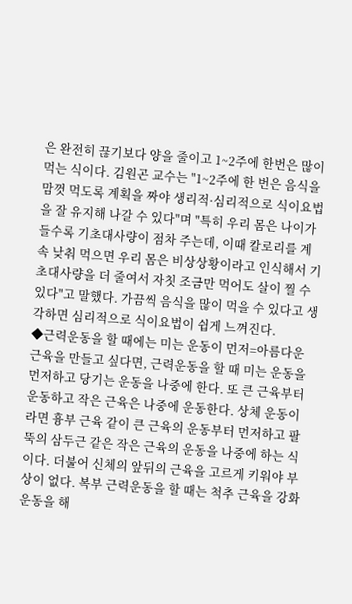은 완전히 끊기보다 양을 줄이고 1~2주에 한번은 많이 먹는 식이다. 김원곤 교수는 "1~2주에 한 번은 음식을 맘껏 먹도록 계획을 짜야 생리적·심리적으로 식이요법을 잘 유지해 나갈 수 있다"며 "특히 우리 몸은 나이가 들수록 기초대사량이 점차 주는데, 이때 칼로리를 계속 낮춰 먹으면 우리 몸은 비상상황이라고 인식해서 기초대사량을 더 줄여서 자칫 조금만 먹어도 살이 찔 수 있다"고 말했다. 가끔씩 음식을 많이 먹을 수 있다고 생각하면 심리적으로 식이요법이 쉽게 느껴진다.
◆근력운동을 할 때에는 미는 운동이 먼저=아름다운 근육을 만들고 싶다면, 근력운동을 할 때 미는 운동을 먼저하고 당기는 운동을 나중에 한다. 또 큰 근육부터 운동하고 작은 근육은 나중에 운동한다. 상체 운동이라면 흉부 근육 같이 큰 근육의 운동부터 먼저하고 팔뚝의 삼두근 같은 작은 근육의 운동을 나중에 하는 식이다. 더불어 신체의 앞뒤의 근육을 고르게 키워야 부상이 없다. 복부 근력운동을 할 때는 척추 근육을 강화 운동을 해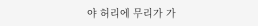야 허리에 무리가 가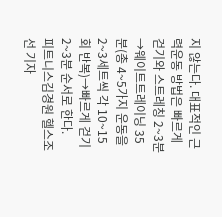지 않는다. 대표적인 근력운동 방법은 빠르게 걷기와 스트레칭 2~3분→웨이트트레이닝 35분(총 4~5가지 운동을 2~3세트씩 각 10~15회 반복)→빠르게 걷기 2~3분 순서로 한다.
피트니스김경원 헬스조선 기자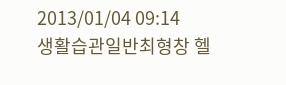2013/01/04 09:14
생활습관일반최형창 헬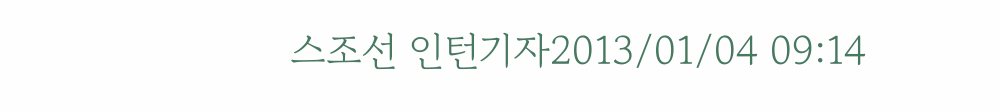스조선 인턴기자2013/01/04 09:14